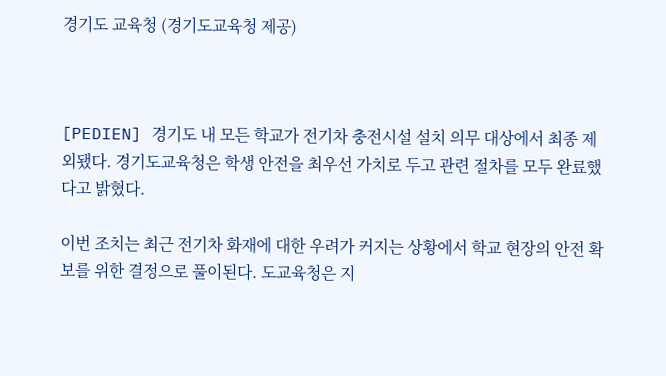경기도 교육청 (경기도교육청 제공)



[PEDIEN] 경기도 내 모든 학교가 전기차 충전시설 설치 의무 대상에서 최종 제외됐다. 경기도교육청은 학생 안전을 최우선 가치로 두고 관련 절차를 모두 완료했다고 밝혔다.

이번 조치는 최근 전기차 화재에 대한 우려가 커지는 상황에서 학교 현장의 안전 확보를 위한 결정으로 풀이된다. 도교육청은 지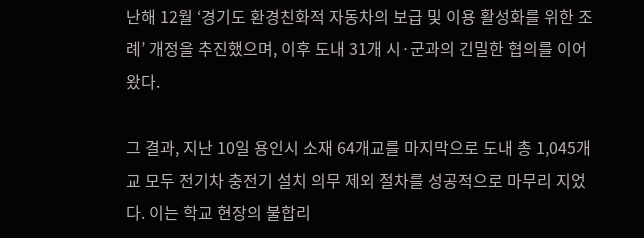난해 12월 ‘경기도 환경친화적 자동차의 보급 및 이용 활성화를 위한 조례’ 개정을 추진했으며, 이후 도내 31개 시·군과의 긴밀한 협의를 이어왔다.

그 결과, 지난 10일 용인시 소재 64개교를 마지막으로 도내 총 1,045개교 모두 전기차 충전기 설치 의무 제외 절차를 성공적으로 마무리 지었다. 이는 학교 현장의 불합리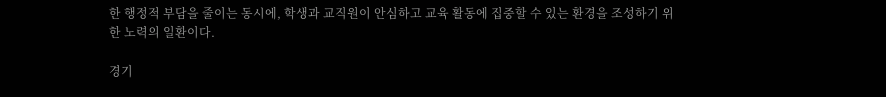한 행정적 부담을 줄이는 동시에, 학생과 교직원이 안심하고 교육 활동에 집중할 수 있는 환경을 조성하기 위한 노력의 일환이다.

경기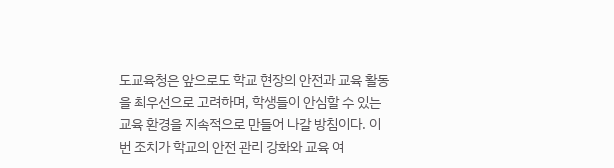도교육청은 앞으로도 학교 현장의 안전과 교육 활동을 최우선으로 고려하며, 학생들이 안심할 수 있는 교육 환경을 지속적으로 만들어 나갈 방침이다. 이번 조치가 학교의 안전 관리 강화와 교육 여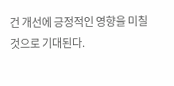건 개선에 긍정적인 영향을 미칠 것으로 기대된다.